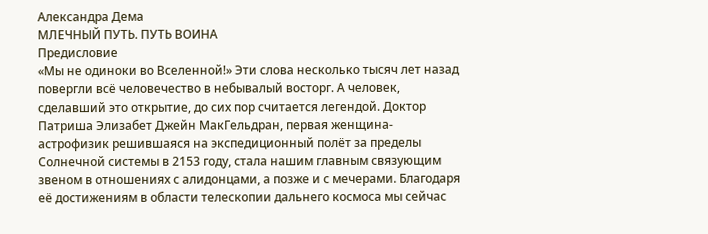Александра Дема
МЛЕЧНЫЙ ПУТЬ. ПУТЬ ВОИНА
Предисловие
«Мы не одиноки во Вселенной!» Эти слова несколько тысяч лет назад повергли всё человечество в небывалый восторг. А человек, сделавший это открытие, до сих пор считается легендой. Доктор Патриша Элизабет Джейн МакГельдран, первая женщина-астрофизик решившаяся на экспедиционный полёт за пределы Солнечной системы в 2153 году, стала нашим главным связующим звеном в отношениях с алидонцами, а позже и с мечерами. Благодаря её достижениям в области телескопии дальнего космоса мы сейчас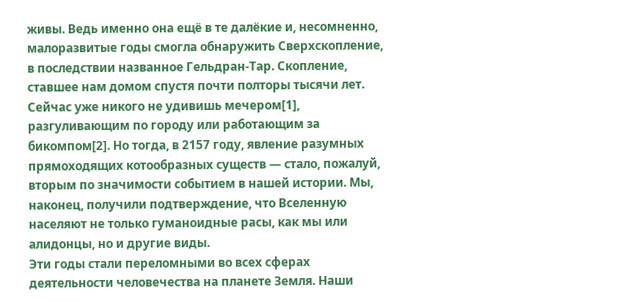живы. Ведь именно она ещё в те далёкие и, несомненно, малоразвитые годы смогла обнаружить Сверхскопление, в последствии названное Гельдран-Тар. Скопление, ставшее нам домом спустя почти полторы тысячи лет.
Сейчас уже никого не удивишь мечером[1], разгуливающим по городу или работающим за бикомпом[2]. Но тогда, в 2157 году, явление разумных прямоходящих котообразных существ — стало, пожалуй, вторым по значимости событием в нашей истории. Мы, наконец, получили подтверждение, что Вселенную населяют не только гуманоидные расы, как мы или алидонцы, но и другие виды.
Эти годы стали переломными во всех сферах деятельности человечества на планете Земля. Наши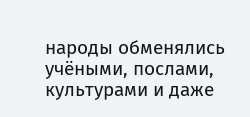народы обменялись учёными, послами, культурами и даже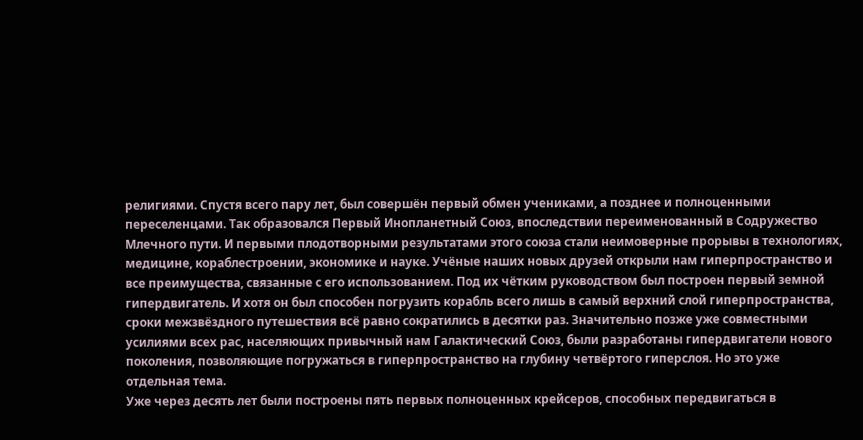религиями. Спустя всего пару лет, был совершён первый обмен учениками, а позднее и полноценными переселенцами. Так образовался Первый Инопланетный Союз, впоследствии переименованный в Содружество Млечного пути. И первыми плодотворными результатами этого союза стали неимоверные прорывы в технологиях, медицине, кораблестроении, экономике и науке. Учёные наших новых друзей открыли нам гиперпространство и все преимущества, связанные с его использованием. Под их чётким руководством был построен первый земной гипердвигатель. И хотя он был способен погрузить корабль всего лишь в самый верхний слой гиперпространства, сроки межзвёздного путешествия всё равно сократились в десятки раз. Значительно позже уже совместными усилиями всех рас, населяющих привычный нам Галактический Союз, были разработаны гипердвигатели нового поколения, позволяющие погружаться в гиперпространство на глубину четвёртого гиперслоя. Но это уже отдельная тема.
Уже через десять лет были построены пять первых полноценных крейсеров, способных передвигаться в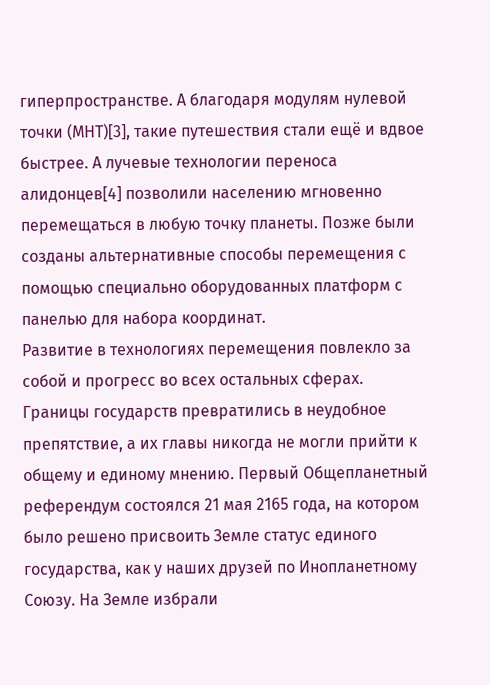гиперпространстве. А благодаря модулям нулевой точки (МНТ)[3], такие путешествия стали ещё и вдвое быстрее. А лучевые технологии переноса алидонцев[4] позволили населению мгновенно перемещаться в любую точку планеты. Позже были созданы альтернативные способы перемещения с помощью специально оборудованных платформ с панелью для набора координат.
Развитие в технологиях перемещения повлекло за собой и прогресс во всех остальных сферах. Границы государств превратились в неудобное препятствие, а их главы никогда не могли прийти к общему и единому мнению. Первый Общепланетный референдум состоялся 21 мая 2165 года, на котором было решено присвоить Земле статус единого государства, как у наших друзей по Инопланетному Союзу. На Земле избрали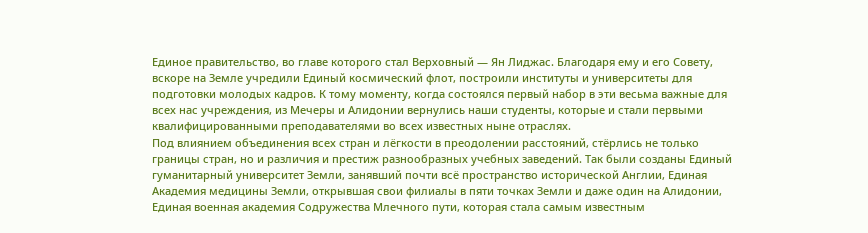Единое правительство, во главе которого стал Верховный — Ян Лиджас. Благодаря ему и его Совету, вскоре на Земле учредили Единый космический флот, построили институты и университеты для подготовки молодых кадров. К тому моменту, когда состоялся первый набор в эти весьма важные для всех нас учреждения, из Мечеры и Алидонии вернулись наши студенты, которые и стали первыми квалифицированными преподавателями во всех известных ныне отраслях.
Под влиянием объединения всех стран и лёгкости в преодолении расстояний, стёрлись не только границы стран, но и различия и престиж разнообразных учебных заведений. Так были созданы Единый гуманитарный университет Земли, занявший почти всё пространство исторической Англии, Единая Академия медицины Земли, открывшая свои филиалы в пяти точках Земли и даже один на Алидонии, Единая военная академия Содружества Млечного пути, которая стала самым известным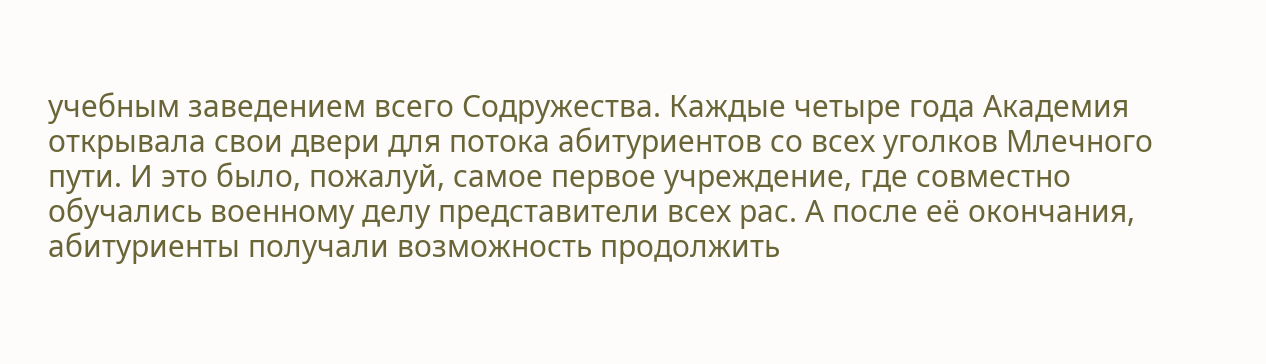учебным заведением всего Содружества. Каждые четыре года Академия открывала свои двери для потока абитуриентов со всех уголков Млечного пути. И это было, пожалуй, самое первое учреждение, где совместно обучались военному делу представители всех рас. А после её окончания, абитуриенты получали возможность продолжить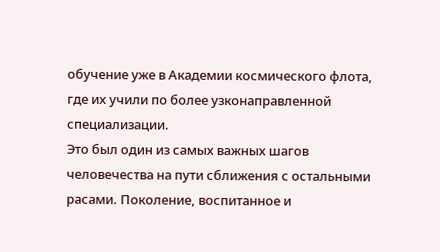обучение уже в Академии космического флота, где их учили по более узконаправленной специализации.
Это был один из самых важных шагов человечества на пути сближения с остальными расами. Поколение, воспитанное и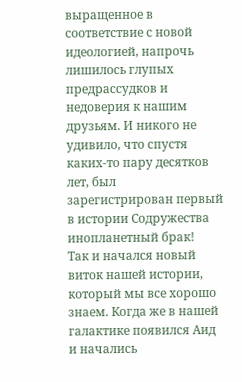выращенное в соответствие с новой идеологией, напрочь лишилось глупых предрассудков и недоверия к нашим друзьям. И никого не удивило, что спустя каких-то пару десятков лет, был зарегистрирован первый в истории Содружества инопланетный брак!
Так и начался новый виток нашей истории, который мы все хорошо знаем. Когда же в нашей галактике появился Аид и начались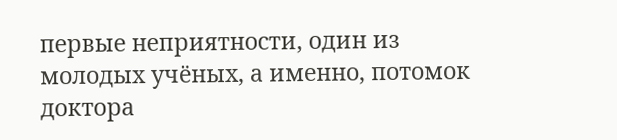первые неприятности, один из молодых учёных, а именно, потомок доктора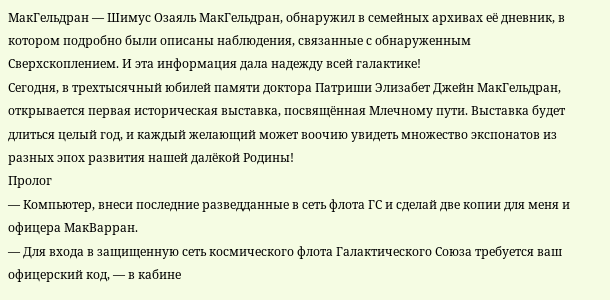МакГельдран — Шимус Озаяль МакГельдран, обнаружил в семейных архивах её дневник, в котором подробно были описаны наблюдения, связанные с обнаруженным Сверхскоплением. И эта информация дала надежду всей галактике!
Сегодня, в трехтысячный юбилей памяти доктора Патриши Элизабет Джейн МакГельдран, открывается первая историческая выставка, посвящённая Млечному пути. Выставка будет длиться целый год, и каждый желающий может воочию увидеть множество экспонатов из разных эпох развития нашей далёкой Родины!
Пролог
— Компьютер, внеси последние разведданные в сеть флота ГС и сделай две копии для меня и офицера МакВарран.
— Для входа в защищенную сеть космического флота Галактического Союза требуется ваш офицерский код, — в кабине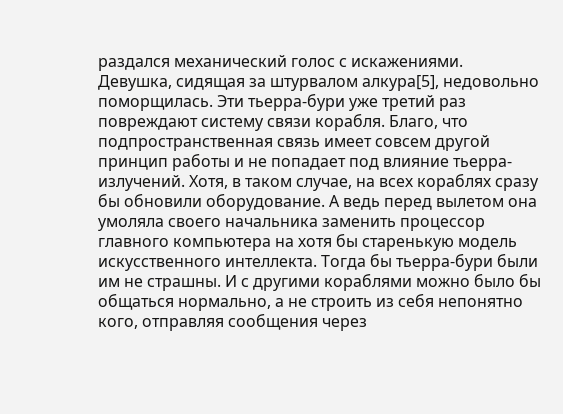раздался механический голос с искажениями.
Девушка, сидящая за штурвалом алкура[5], недовольно поморщилась. Эти тьерра-бури уже третий раз повреждают систему связи корабля. Благо, что подпространственная связь имеет совсем другой принцип работы и не попадает под влияние тьерра-излучений. Хотя, в таком случае, на всех кораблях сразу бы обновили оборудование. А ведь перед вылетом она умоляла своего начальника заменить процессор главного компьютера на хотя бы старенькую модель искусственного интеллекта. Тогда бы тьерра-бури были им не страшны. И с другими кораблями можно было бы общаться нормально, а не строить из себя непонятно кого, отправляя сообщения через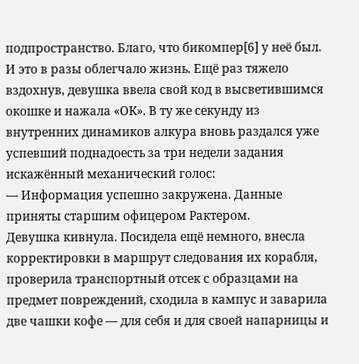подпространство. Благо, что бикомпер[6] у неё был. И это в разы облегчало жизнь. Ещё раз тяжело вздохнув, девушка ввела свой код в высветившимся окошке и нажала «ОК». В ту же секунду из внутренних динамиков алкура вновь раздался уже успевший поднадоесть за три недели задания искажённый механический голос:
— Информация успешно закружена. Данные приняты старшим офицером Рактером.
Девушка кивнула. Посидела ещё немного, внесла корректировки в маршрут следования их корабля, проверила транспортный отсек с образцами на предмет повреждений, сходила в кампус и заварила две чашки кофе — для себя и для своей напарницы и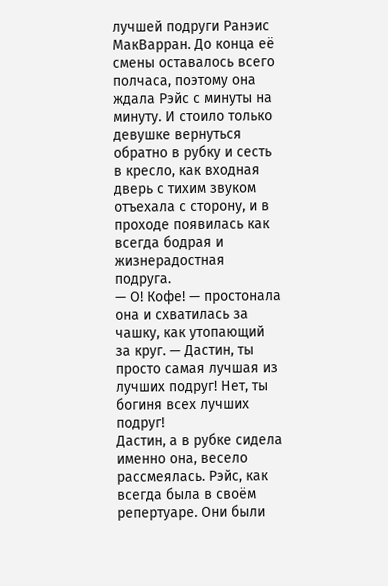лучшей подруги Ранэис МакВарран. До конца её смены оставалось всего полчаса, поэтому она ждала Рэйс с минуты на минуту. И стоило только девушке вернуться обратно в рубку и сесть в кресло, как входная дверь с тихим звуком отъехала с сторону, и в проходе появилась как всегда бодрая и жизнерадостная подруга.
— О! Кофе! — простонала она и схватилась за чашку, как утопающий за круг. — Дастин, ты просто самая лучшая из лучших подруг! Нет, ты богиня всех лучших подруг!
Дастин, а в рубке сидела именно она, весело рассмеялась. Рэйс, как всегда была в своём репертуаре. Они были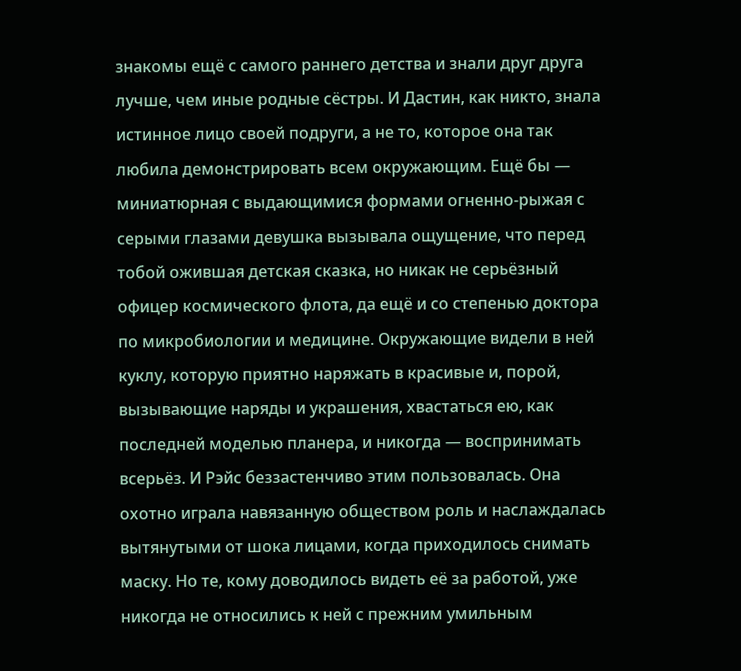знакомы ещё с самого раннего детства и знали друг друга лучше, чем иные родные сёстры. И Дастин, как никто, знала истинное лицо своей подруги, а не то, которое она так любила демонстрировать всем окружающим. Ещё бы — миниатюрная с выдающимися формами огненно-рыжая с серыми глазами девушка вызывала ощущение, что перед тобой ожившая детская сказка, но никак не серьёзный офицер космического флота, да ещё и со степенью доктора по микробиологии и медицине. Окружающие видели в ней куклу, которую приятно наряжать в красивые и, порой, вызывающие наряды и украшения, хвастаться ею, как последней моделью планера, и никогда — воспринимать всерьёз. И Рэйс беззастенчиво этим пользовалась. Она охотно играла навязанную обществом роль и наслаждалась вытянутыми от шока лицами, когда приходилось снимать маску. Но те, кому доводилось видеть её за работой, уже никогда не относились к ней с прежним умильным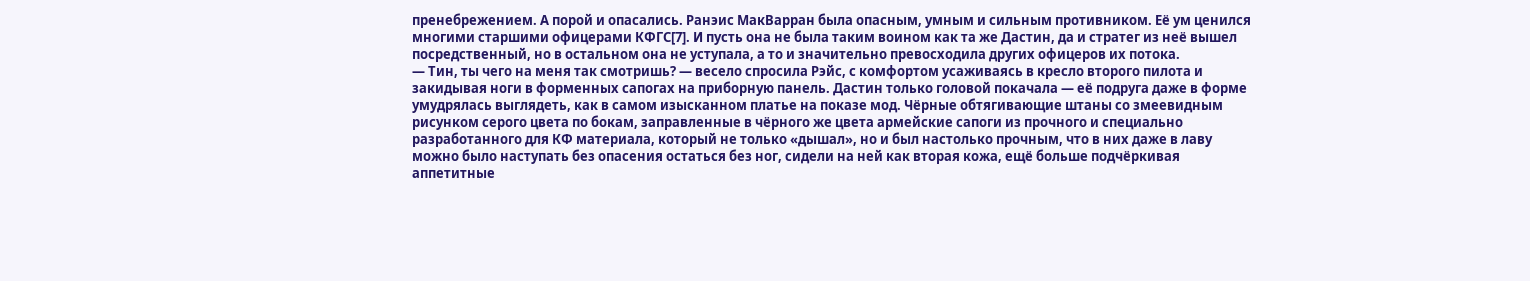пренебрежением. А порой и опасались. Ранэис МакВарран была опасным, умным и сильным противником. Её ум ценился многими старшими офицерами КФГС[7]. И пусть она не была таким воином как та же Дастин, да и стратег из неё вышел посредственный, но в остальном она не уступала, а то и значительно превосходила других офицеров их потока.
— Тин, ты чего на меня так смотришь? — весело спросила Рэйс, с комфортом усаживаясь в кресло второго пилота и закидывая ноги в форменных сапогах на приборную панель. Дастин только головой покачала — её подруга даже в форме умудрялась выглядеть, как в самом изысканном платье на показе мод. Чёрные обтягивающие штаны со змеевидным рисунком серого цвета по бокам, заправленные в чёрного же цвета армейские сапоги из прочного и специально разработанного для КФ материала, который не только «дышал», но и был настолько прочным, что в них даже в лаву можно было наступать без опасения остаться без ног, сидели на ней как вторая кожа, ещё больше подчёркивая аппетитные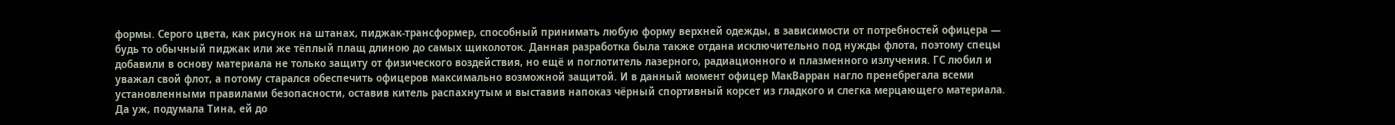формы. Серого цвета, как рисунок на штанах, пиджак-трансформер, способный принимать любую форму верхней одежды, в зависимости от потребностей офицера — будь то обычный пиджак или же тёплый плащ длиною до самых щиколоток. Данная разработка была также отдана исключительно под нужды флота, поэтому спецы добавили в основу материала не только защиту от физического воздействия, но ещё и поглотитель лазерного, радиационного и плазменного излучения. ГС любил и уважал свой флот, а потому старался обеспечить офицеров максимально возможной защитой. И в данный момент офицер МакВарран нагло пренебрегала всеми установленными правилами безопасности, оставив китель распахнутым и выставив напоказ чёрный спортивный корсет из гладкого и слегка мерцающего материала. Да уж, подумала Тина, ей до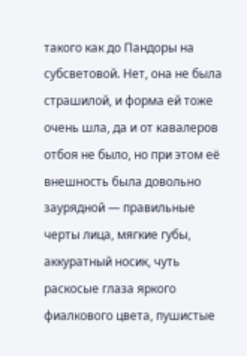такого как до Пандоры на субсветовой. Нет, она не была страшилой, и форма ей тоже очень шла, да и от кавалеров отбоя не было, но при этом её внешность была довольно заурядной — правильные черты лица, мягкие губы, аккуратный носик, чуть раскосые глаза яркого фиалкового цвета, пушистые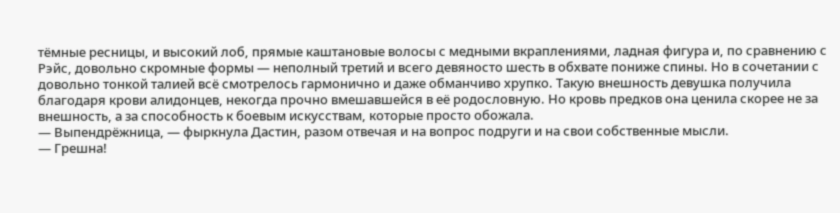тёмные ресницы, и высокий лоб, прямые каштановые волосы с медными вкраплениями, ладная фигура и, по сравнению с Рэйс, довольно скромные формы — неполный третий и всего девяносто шесть в обхвате пониже спины. Но в сочетании с довольно тонкой талией всё смотрелось гармонично и даже обманчиво хрупко. Такую внешность девушка получила благодаря крови алидонцев, некогда прочно вмешавшейся в её родословную. Но кровь предков она ценила скорее не за внешность, а за способность к боевым искусствам, которые просто обожала.
— Выпендрёжница, — фыркнула Дастин, разом отвечая и на вопрос подруги и на свои собственные мысли.
— Грешна!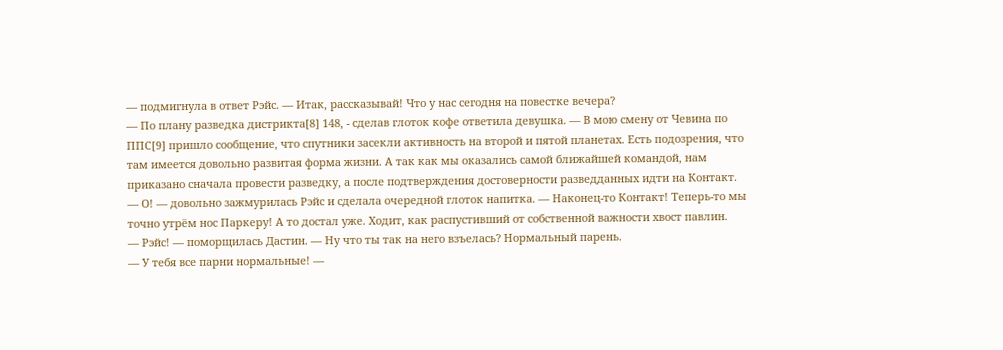— подмигнула в ответ Рэйс. — Итак, рассказывай! Что у нас сегодня на повестке вечера?
— По плану разведка дистрикта[8] 148, - сделав глоток кофе ответила девушка. — В мою смену от Чевина по ППС[9] пришло сообщение, что спутники засекли активность на второй и пятой планетах. Есть подозрения, что там имеется довольно развитая форма жизни. А так как мы оказались самой ближайшей командой, нам приказано сначала провести разведку, а после подтверждения достоверности разведданных идти на Контакт.
— О! — довольно зажмурилась Рэйс и сделала очередной глоток напитка. — Наконец-то Контакт! Теперь-то мы точно утрём нос Паркеру! А то достал уже. Ходит, как распустивший от собственной важности хвост павлин.
— Рэйс! — поморщилась Дастин. — Ну что ты так на него взъелась? Нормальный парень.
— У тебя все парни нормальные! —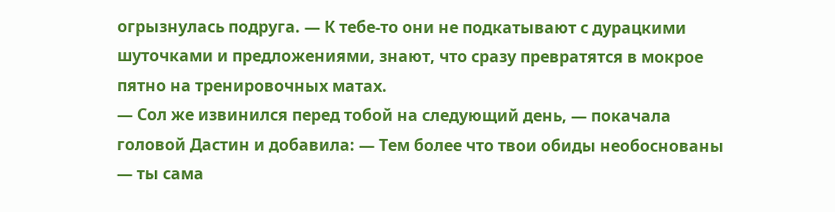огрызнулась подруга. — К тебе-то они не подкатывают с дурацкими шуточками и предложениями, знают, что сразу превратятся в мокрое пятно на тренировочных матах.
— Сол же извинился перед тобой на следующий день, — покачала головой Дастин и добавила: — Тем более что твои обиды необоснованы — ты сама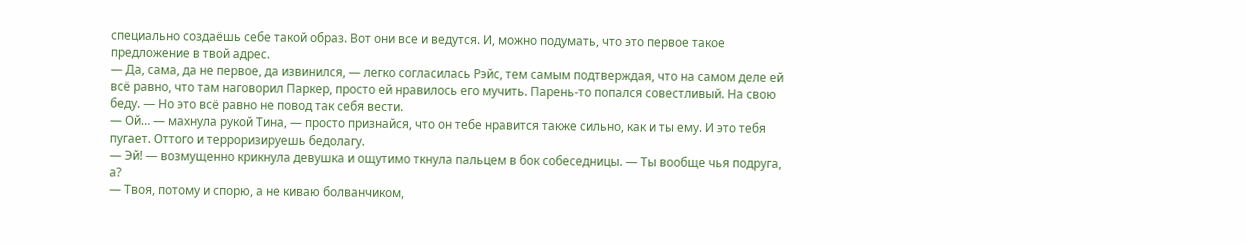специально создаёшь себе такой образ. Вот они все и ведутся. И, можно подумать, что это первое такое предложение в твой адрес.
— Да, сама, да не первое, да извинился, — легко согласилась Рэйс, тем самым подтверждая, что на самом деле ей всё равно, что там наговорил Паркер, просто ей нравилось его мучить. Парень-то попался совестливый. На свою беду. — Но это всё равно не повод так себя вести.
— Ой… — махнула рукой Тина, — просто признайся, что он тебе нравится также сильно, как и ты ему. И это тебя пугает. Оттого и терроризируешь бедолагу.
— Эй! — возмущенно крикнула девушка и ощутимо ткнула пальцем в бок собеседницы. — Ты вообще чья подруга, а?
— Твоя, потому и спорю, а не киваю болванчиком,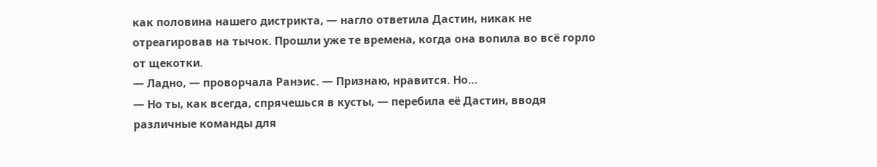как половина нашего дистрикта, — нагло ответила Дастин, никак не отреагировав на тычок. Прошли уже те времена, когда она вопила во всё горло от щекотки.
— Ладно, — проворчала Ранэис. — Признаю, нравится. Но…
— Но ты, как всегда, спрячешься в кусты, — перебила её Дастин, вводя различные команды для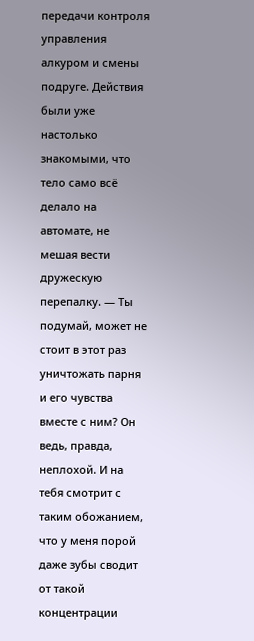передачи контроля управления алкуром и смены подруге. Действия были уже настолько знакомыми, что тело само всё делало на автомате, не мешая вести дружескую перепалку. — Ты подумай, может не стоит в этот раз уничтожать парня и его чувства вместе с ним? Он ведь, правда, неплохой. И на тебя смотрит с таким обожанием, что у меня порой даже зубы сводит от такой концентрации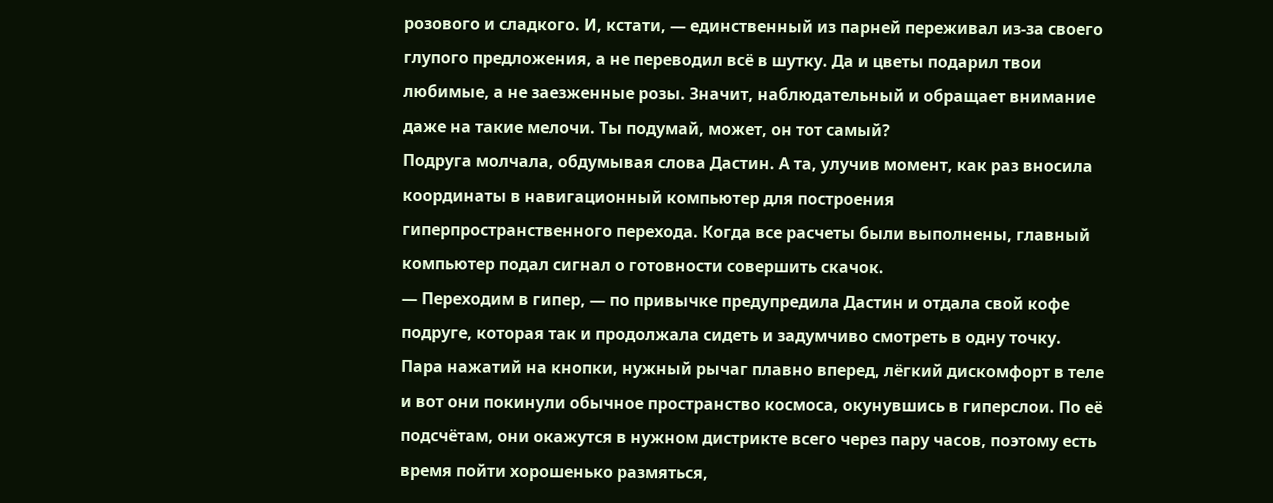розового и сладкого. И, кстати, — единственный из парней переживал из-за своего глупого предложения, а не переводил всё в шутку. Да и цветы подарил твои любимые, а не заезженные розы. Значит, наблюдательный и обращает внимание даже на такие мелочи. Ты подумай, может, он тот самый?
Подруга молчала, обдумывая слова Дастин. А та, улучив момент, как раз вносила координаты в навигационный компьютер для построения гиперпространственного перехода. Когда все расчеты были выполнены, главный компьютер подал сигнал о готовности совершить скачок.
— Переходим в гипер, — по привычке предупредила Дастин и отдала свой кофе подруге, которая так и продолжала сидеть и задумчиво смотреть в одну точку.
Пара нажатий на кнопки, нужный рычаг плавно вперед, лёгкий дискомфорт в теле и вот они покинули обычное пространство космоса, окунувшись в гиперслои. По её подсчётам, они окажутся в нужном дистрикте всего через пару часов, поэтому есть время пойти хорошенько размяться,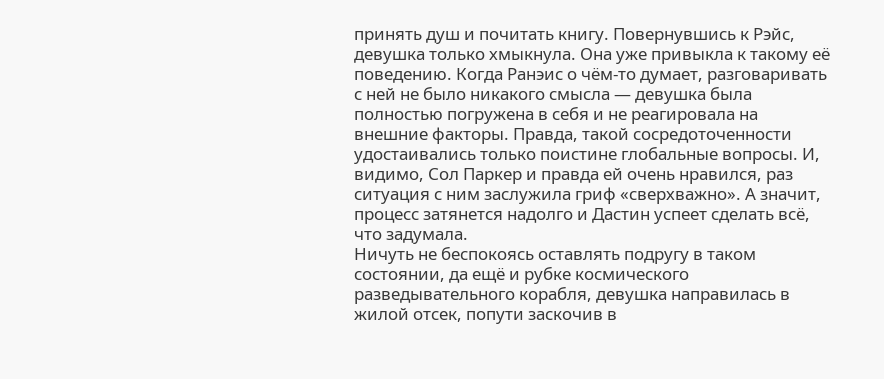принять душ и почитать книгу. Повернувшись к Рэйс, девушка только хмыкнула. Она уже привыкла к такому её поведению. Когда Ранэис о чём-то думает, разговаривать с ней не было никакого смысла — девушка была полностью погружена в себя и не реагировала на внешние факторы. Правда, такой сосредоточенности удостаивались только поистине глобальные вопросы. И, видимо, Сол Паркер и правда ей очень нравился, раз ситуация с ним заслужила гриф «сверхважно». А значит, процесс затянется надолго и Дастин успеет сделать всё, что задумала.
Ничуть не беспокоясь оставлять подругу в таком состоянии, да ещё и рубке космического разведывательного корабля, девушка направилась в жилой отсек, попути заскочив в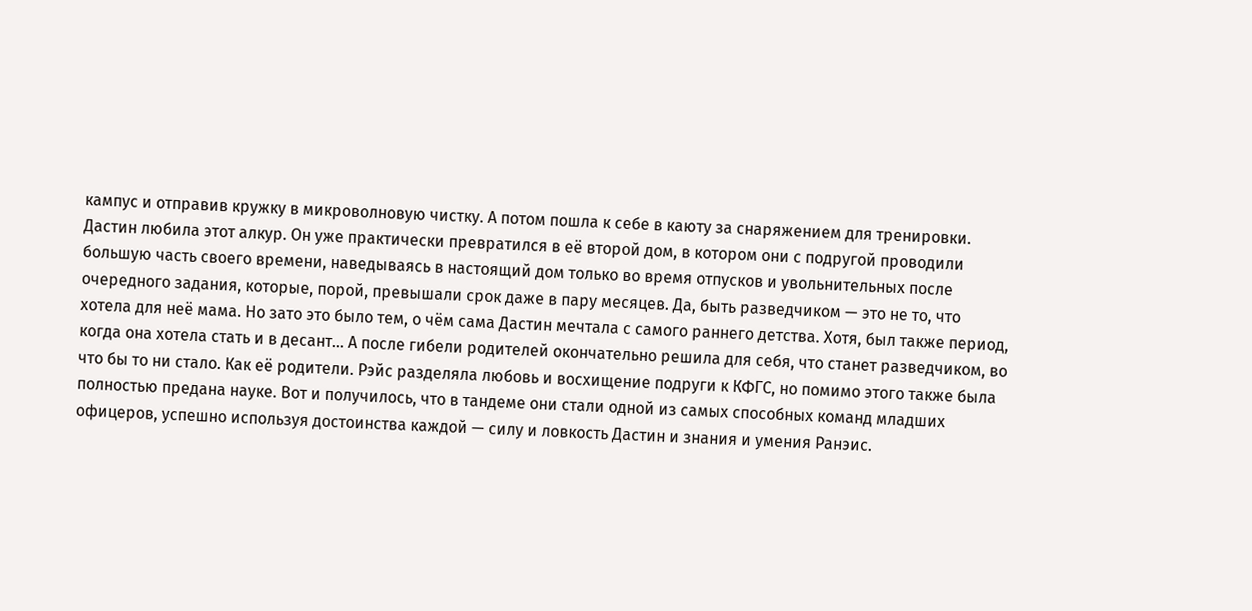кампус и отправив кружку в микроволновую чистку. А потом пошла к себе в каюту за снаряжением для тренировки.
Дастин любила этот алкур. Он уже практически превратился в её второй дом, в котором они с подругой проводили большую часть своего времени, наведываясь в настоящий дом только во время отпусков и увольнительных после очередного задания, которые, порой, превышали срок даже в пару месяцев. Да, быть разведчиком — это не то, что хотела для неё мама. Но зато это было тем, о чём сама Дастин мечтала с самого раннего детства. Хотя, был также период, когда она хотела стать и в десант… А после гибели родителей окончательно решила для себя, что станет разведчиком, во что бы то ни стало. Как её родители. Рэйс разделяла любовь и восхищение подруги к КФГС, но помимо этого также была полностью предана науке. Вот и получилось, что в тандеме они стали одной из самых способных команд младших офицеров, успешно используя достоинства каждой — силу и ловкость Дастин и знания и умения Ранэис.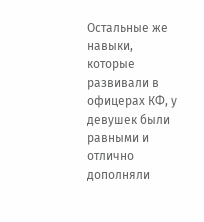Остальные же навыки, которые развивали в офицерах КФ, у девушек были равными и отлично дополняли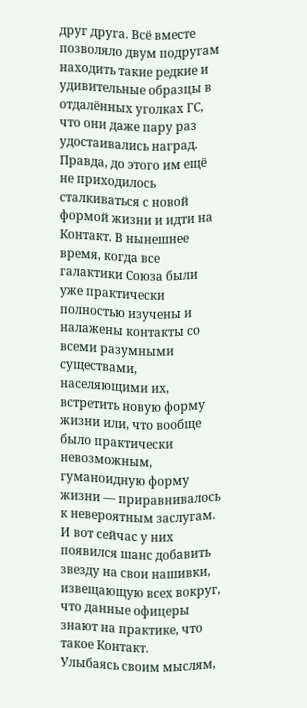друг друга. Всё вместе позволяло двум подругам находить такие редкие и удивительные образцы в отдалённых уголках ГС, что они даже пару раз удостаивались наград. Правда, до этого им ещё не приходилось сталкиваться с новой формой жизни и идти на Контакт. В нынешнее время, когда все галактики Союза были уже практически полностью изучены и налажены контакты со всеми разумными существами, населяющими их, встретить новую форму жизни или, что вообще было практически невозможным, гуманоидную форму жизни — приравнивалось к невероятным заслугам. И вот сейчас у них появился шанс добавить звезду на свои нашивки, извещающую всех вокруг, что данные офицеры знают на практике, что такое Контакт.
Улыбаясь своим мыслям,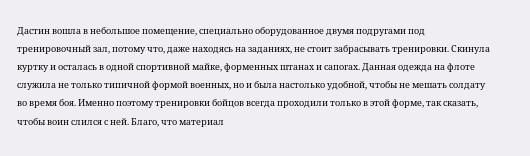Дастин вошла в небольшое помещение, специально оборудованное двумя подругами под тренировочный зал, потому что, даже находясь на заданиях, не стоит забрасывать тренировки. Скинула куртку и осталась в одной спортивной майке, форменных штанах и сапогах. Данная одежда на флоте служила не только типичной формой военных, но и была настолько удобной, чтобы не мешать солдату во время боя. Именно поэтому тренировки бойцов всегда проходили только в этой форме, так сказать, чтобы воин слился с ней. Благо, что материал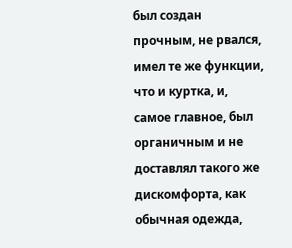был создан прочным, не рвался, имел те же функции, что и куртка, и, самое главное, был органичным и не доставлял такого же дискомфорта, как обычная одежда,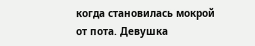когда становилась мокрой от пота. Девушка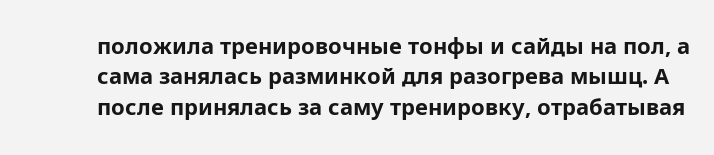положила тренировочные тонфы и сайды на пол, а сама занялась разминкой для разогрева мышц. А после принялась за саму тренировку, отрабатывая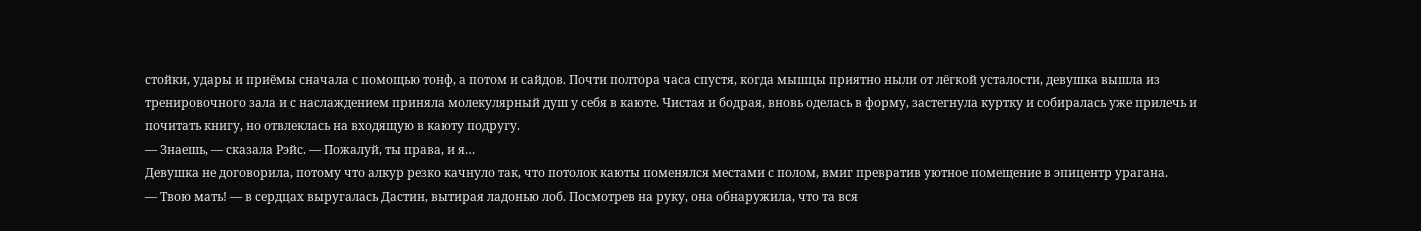стойки, удары и приёмы сначала с помощью тонф, а потом и сайдов. Почти полтора часа спустя, когда мышцы приятно ныли от лёгкой усталости, девушка вышла из тренировочного зала и с наслаждением приняла молекулярный душ у себя в каюте. Чистая и бодрая, вновь оделась в форму, застегнула куртку и собиралась уже прилечь и почитать книгу, но отвлеклась на входящую в каюту подругу.
— Знаешь, — сказала Рэйс. — Пожалуй, ты права, и я…
Девушка не договорила, потому что алкур резко качнуло так, что потолок каюты поменялся местами с полом, вмиг превратив уютное помещение в эпицентр урагана.
— Твою мать! — в сердцах выругалась Дастин, вытирая ладонью лоб. Посмотрев на руку, она обнаружила, что та вся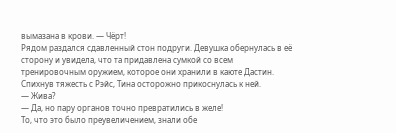вымазана в крови. — Чёрт!
Рядом раздался сдавленный стон подруги. Девушка обернулась в её сторону и увидела, что та придавлена сумкой со всем тренировочным оружием, которое они хранили в каюте Дастин. Спихнув тяжесть с Рэйс, Тина осторожно прикоснулась к ней.
— Жива?
— Да, но пару органов точно превратились в желе!
То, что это было преувеличением, знали обе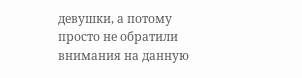девушки, а потому просто не обратили внимания на данную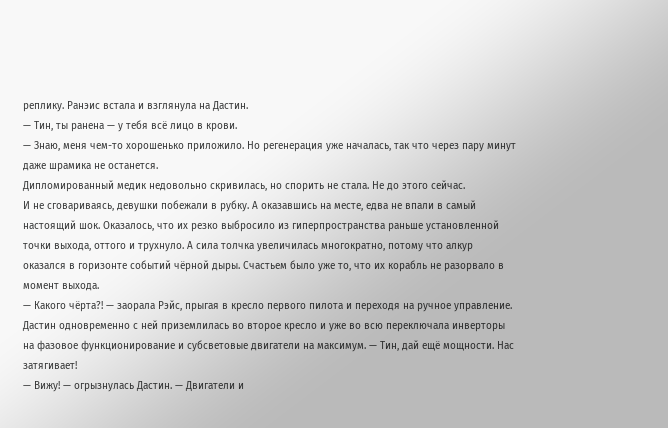реплику. Ранэис встала и взглянула на Дастин.
— Тин, ты ранена — у тебя всё лицо в крови.
— Знаю, меня чем-то хорошенько приложило. Но регенерация уже началась, так что через пару минут даже шрамика не останется.
Дипломированный медик недовольно скривилась, но спорить не стала. Не до этого сейчас.
И не сговариваясь, девушки побежали в рубку. А оказавшись на месте, едва не впали в самый настоящий шок. Оказалось, что их резко выбросило из гиперпространства раньше установленной точки выхода, оттого и трухнуло. А сила толчка увеличилась многократно, потому что алкур оказался в горизонте событий чёрной дыры. Счастьем было уже то, что их корабль не разорвало в момент выхода.
— Какого чёрта?! — заорала Рэйс, прыгая в кресло первого пилота и переходя на ручное управление. Дастин одновременно с ней приземлилась во второе кресло и уже во всю переключала инверторы на фазовое функционирование и субсветовые двигатели на максимум. — Тин, дай ещё мощности. Нас затягивает!
— Вижу! — огрызнулась Дастин. — Двигатели и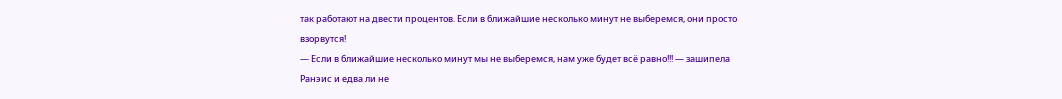так работают на двести процентов. Если в ближайшие несколько минут не выберемся, они просто взорвутся!
— Если в ближайшие несколько минут мы не выберемся, нам уже будет всё равно!!! — зашипела Ранэис и едва ли не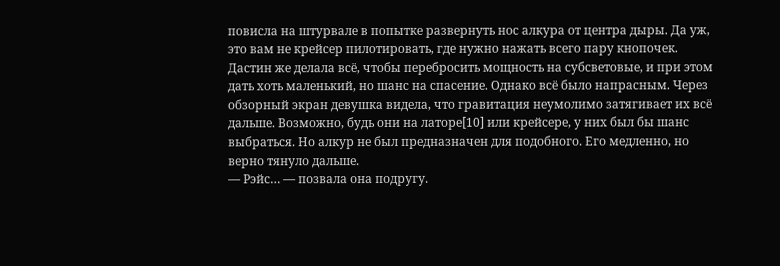повисла на штурвале в попытке развернуть нос алкура от центра дыры. Да уж, это вам не крейсер пилотировать, где нужно нажать всего пару кнопочек. Дастин же делала всё, чтобы перебросить мощность на субсветовые, и при этом дать хоть маленький, но шанс на спасение. Однако всё было напрасным. Через обзорный экран девушка видела, что гравитация неумолимо затягивает их всё дальше. Возможно, будь они на латоре[10] или крейсере, у них был бы шанс выбраться. Но алкур не был предназначен для подобного. Его медленно, но верно тянуло дальше.
— Рэйс… — позвала она подругу.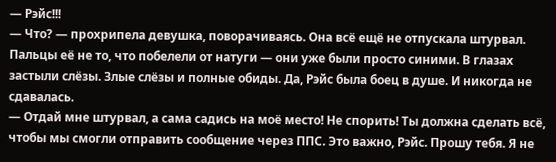— Рэйс!!!
— Что? — прохрипела девушка, поворачиваясь. Она всё ещё не отпускала штурвал. Пальцы её не то, что побелели от натуги — они уже были просто синими. В глазах застыли слёзы. Злые слёзы и полные обиды. Да, Рэйс была боец в душе. И никогда не сдавалась.
— Отдай мне штурвал, а сама садись на моё место! Не спорить! Ты должна сделать всё, чтобы мы смогли отправить сообщение через ППС. Это важно, Рэйс. Прошу тебя. Я не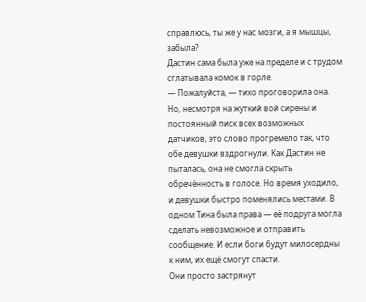справлюсь, ты же у нас мозги, а я мышцы, забыла?
Дастин сама была уже на пределе и с трудом сглатывала комок в горле.
— Пожалуйста, — тихо проговорила она. Но, несмотря на жуткий вой сирены и постоянный писк всех возможных датчиков, это слово прогремело так, что обе девушки вздрогнули. Как Дастин не пыталась, она не смогла скрыть обречённость в голосе. Но время уходило, и девушки быстро поменялись местами. В одном Тина была права — её подруга могла сделать невозможное и отправить сообщение. И если боги будут милосердны к ним, их ещё смогут спасти.
Они просто застрянут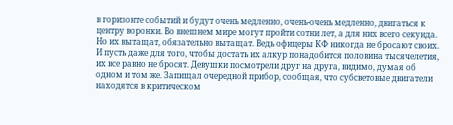в горизонте событий и будут очень медленно, очень-очень медленно, двигаться к центру воронки. Во внешнем мире могут пройти сотни лет, а для них всего секунда. Но их вытащат, обязательно вытащат. Ведь офицеры КФ никогда не бросают своих. И пусть даже для того, чтобы достать их алкур понадобится половина тысячелетия, их все равно не бросят. Девушки посмотрели друг на друга, видимо, думая об одном и том же. Запищал очередной прибор, сообщая, что субсветовые двигатели находятся в критическом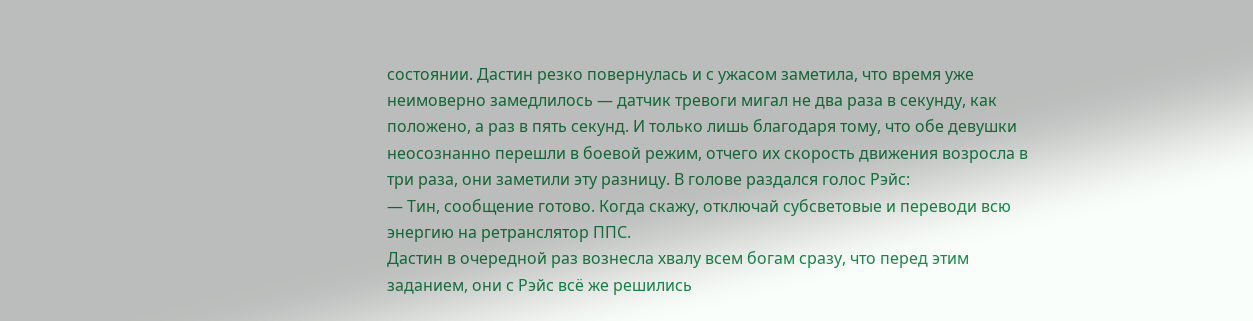состоянии. Дастин резко повернулась и с ужасом заметила, что время уже неимоверно замедлилось — датчик тревоги мигал не два раза в секунду, как положено, а раз в пять секунд. И только лишь благодаря тому, что обе девушки неосознанно перешли в боевой режим, отчего их скорость движения возросла в три раза, они заметили эту разницу. В голове раздался голос Рэйс:
— Тин, сообщение готово. Когда скажу, отключай субсветовые и переводи всю энергию на ретранслятор ППС.
Дастин в очередной раз вознесла хвалу всем богам сразу, что перед этим заданием, они с Рэйс всё же решились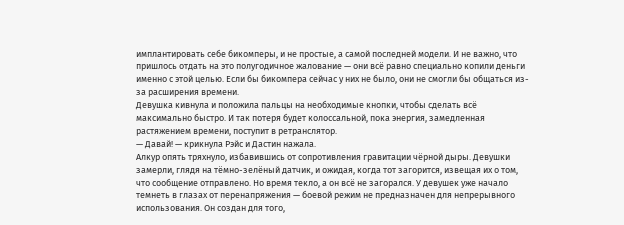имплантировать себе бикомперы, и не простые, а самой последней модели. И не важно, что пришлось отдать на это полугодичное жалование — они всё равно специально копили деньги именно с этой целью. Если бы бикомпера сейчас у них не было, они не смогли бы общаться из-за расширения времени.
Девушка кивнула и положила пальцы на необходимые кнопки, чтобы сделать всё максимально быстро. И так потеря будет колоссальной, пока энергия, замедленная растяжением времени, поступит в ретранслятор.
— Давай! — крикнула Рэйс и Дастин нажала.
Алкур опять тряхнуло, избавившись от сопротивления гравитации чёрной дыры. Девушки замерли, глядя на тёмно-зелёный датчик, и ожидая, когда тот загорится, извещая их о том, что сообщение отправлено. Но время текло, а он всё не загорался. У девушек уже начало темнеть в глазах от перенапряжения — боевой режим не предназначен для непрерывного использования. Он создан для того,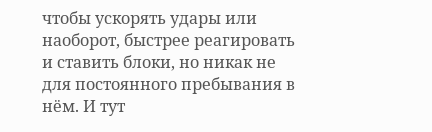чтобы ускорять удары или наоборот, быстрее реагировать и ставить блоки, но никак не для постоянного пребывания в нём. И тут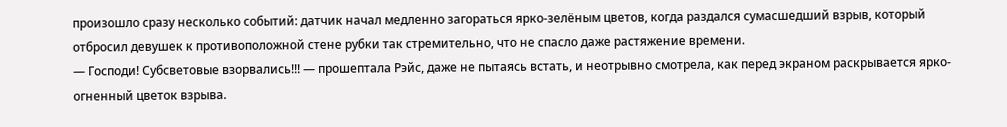произошло сразу несколько событий: датчик начал медленно загораться ярко-зелёным цветов, когда раздался сумасшедший взрыв, который отбросил девушек к противоположной стене рубки так стремительно, что не спасло даже растяжение времени.
— Господи! Субсветовые взорвались!!! — прошептала Рэйс, даже не пытаясь встать, и неотрывно смотрела, как перед экраном раскрывается ярко-огненный цветок взрыва.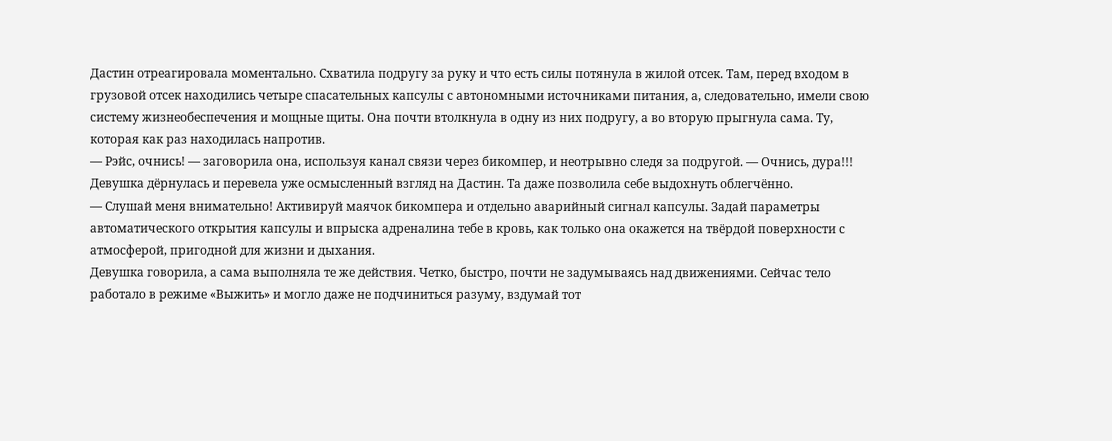Дастин отреагировала моментально. Схватила подругу за руку и что есть силы потянула в жилой отсек. Там, перед входом в грузовой отсек находились четыре спасательных капсулы с автономными источниками питания, а, следовательно, имели свою систему жизнеобеспечения и мощные щиты. Она почти втолкнула в одну из них подругу, а во вторую прыгнула сама. Ту, которая как раз находилась напротив.
— Рэйс, очнись! — заговорила она, используя канал связи через бикомпер, и неотрывно следя за подругой. — Очнись, дура!!!
Девушка дёрнулась и перевела уже осмысленный взгляд на Дастин. Та даже позволила себе выдохнуть облегчённо.
— Слушай меня внимательно! Активируй маячок бикомпера и отдельно аварийный сигнал капсулы. Задай параметры автоматического открытия капсулы и впрыска адреналина тебе в кровь, как только она окажется на твёрдой поверхности с атмосферой, пригодной для жизни и дыхания.
Девушка говорила, а сама выполняла те же действия. Четко, быстро, почти не задумываясь над движениями. Сейчас тело работало в режиме «Выжить» и могло даже не подчиниться разуму, вздумай тот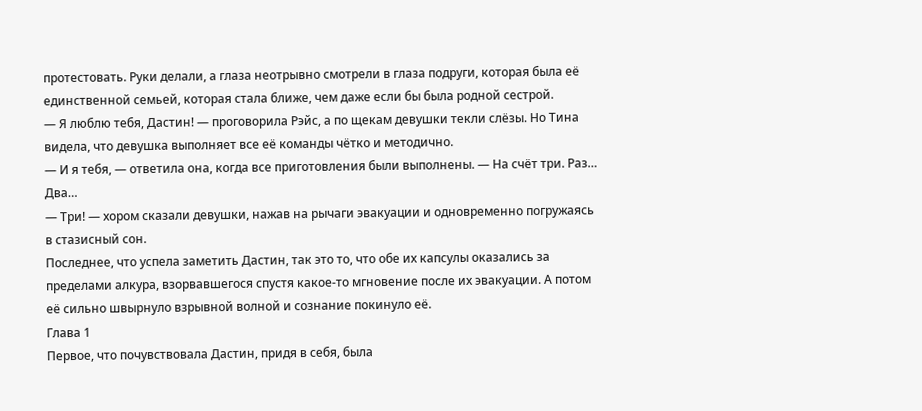протестовать. Руки делали, а глаза неотрывно смотрели в глаза подруги, которая была её единственной семьей, которая стала ближе, чем даже если бы была родной сестрой.
— Я люблю тебя, Дастин! — проговорила Рэйс, а по щекам девушки текли слёзы. Но Тина видела, что девушка выполняет все её команды чётко и методично.
— И я тебя, — ответила она, когда все приготовления были выполнены. — На счёт три. Раз… Два…
— Три! — хором сказали девушки, нажав на рычаги эвакуации и одновременно погружаясь в стазисный сон.
Последнее, что успела заметить Дастин, так это то, что обе их капсулы оказались за пределами алкура, взорвавшегося спустя какое-то мгновение после их эвакуации. А потом её сильно швырнуло взрывной волной и сознание покинуло её.
Глава 1
Первое, что почувствовала Дастин, придя в себя, была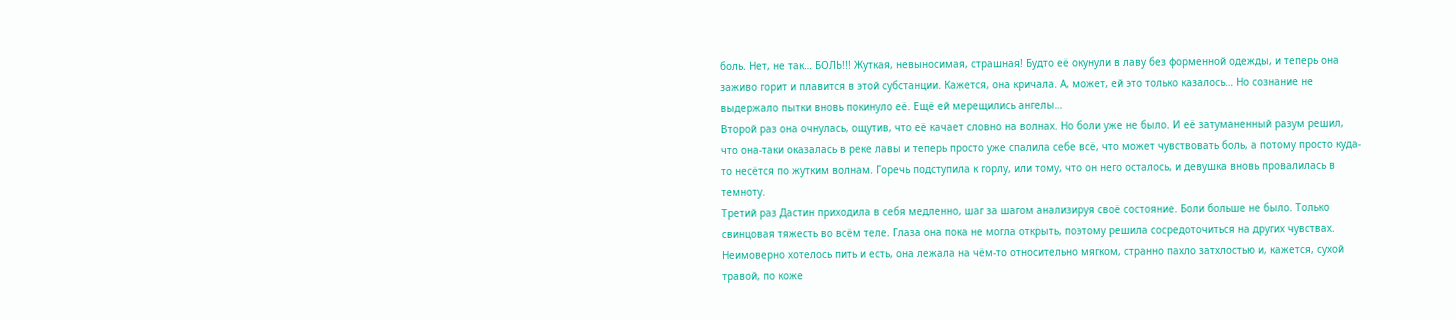боль. Нет, не так… БОЛЬ!!! Жуткая, невыносимая, страшная! Будто её окунули в лаву без форменной одежды, и теперь она заживо горит и плавится в этой субстанции. Кажется, она кричала. А, может, ей это только казалось… Но сознание не выдержало пытки вновь покинуло её. Ещё ей мерещились ангелы…
Второй раз она очнулась, ощутив, что её качает словно на волнах. Но боли уже не было. И её затуманенный разум решил, что она-таки оказалась в реке лавы и теперь просто уже спалила себе всё, что может чувствовать боль, а потому просто куда-то несётся по жутким волнам. Горечь подступила к горлу, или тому, что он него осталось, и девушка вновь провалилась в темноту.
Третий раз Дастин приходила в себя медленно, шаг за шагом анализируя своё состояние. Боли больше не было. Только свинцовая тяжесть во всём теле. Глаза она пока не могла открыть, поэтому решила сосредоточиться на других чувствах. Неимоверно хотелось пить и есть, она лежала на чём-то относительно мягком, странно пахло затхлостью и, кажется, сухой травой, по коже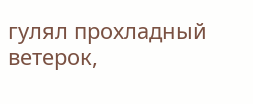гулял прохладный ветерок,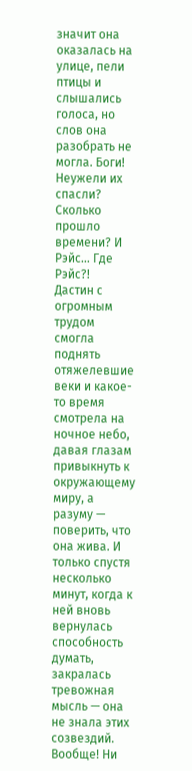значит она оказалась на улице, пели птицы и слышались голоса, но слов она разобрать не могла. Боги! Неужели их спасли? Сколько прошло времени? И Рэйс… Где Рэйс?!
Дастин с огромным трудом смогла поднять отяжелевшие веки и какое-то время смотрела на ночное небо, давая глазам привыкнуть к окружающему миру, а разуму — поверить, что она жива. И только спустя несколько минут, когда к ней вновь вернулась способность думать, закралась тревожная мысль — она не знала этих созвездий. Вообще! Ни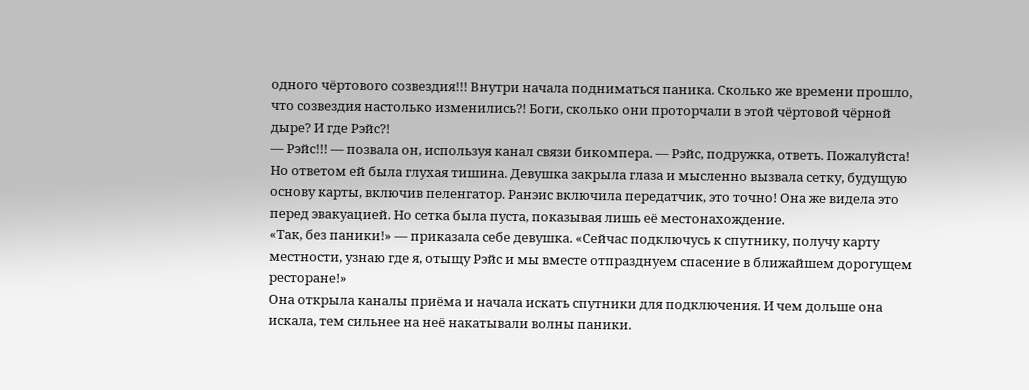одного чёртового созвездия!!! Внутри начала подниматься паника. Сколько же времени прошло, что созвездия настолько изменились?! Боги, сколько они проторчали в этой чёртовой чёрной дыре? И где Рэйс?!
— Рэйс!!! — позвала он, используя канал связи бикомпера. — Рэйс, подружка, ответь. Пожалуйста!
Но ответом ей была глухая тишина. Девушка закрыла глаза и мысленно вызвала сетку, будущую основу карты, включив пеленгатор. Ранэис включила передатчик, это точно! Она же видела это перед эвакуацией. Но сетка была пуста, показывая лишь её местонахождение.
«Так, без паники!» — приказала себе девушка. «Сейчас подключусь к спутнику, получу карту местности, узнаю где я, отыщу Рэйс и мы вместе отпразднуем спасение в ближайшем дорогущем ресторане!»
Она открыла каналы приёма и начала искать спутники для подключения. И чем дольше она искала, тем сильнее на неё накатывали волны паники.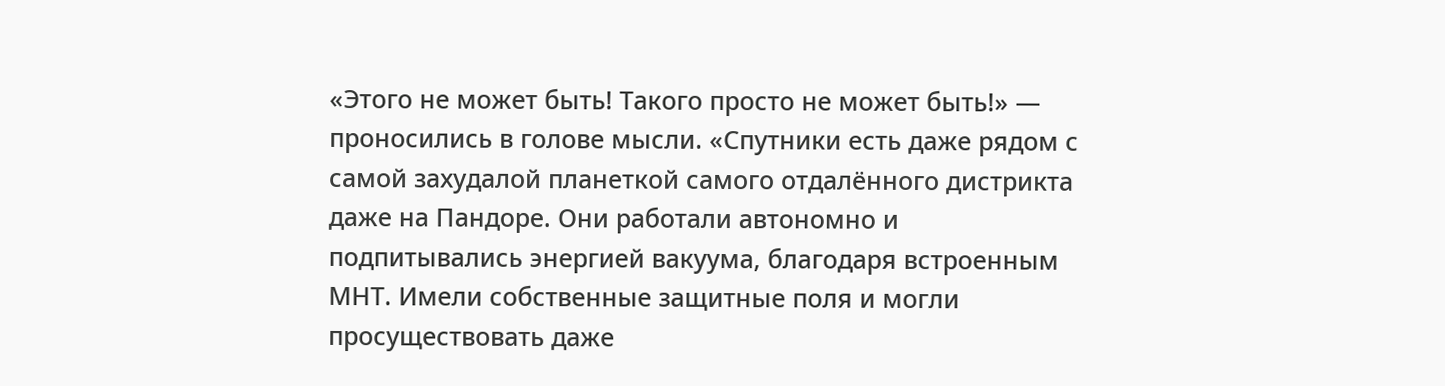«Этого не может быть! Такого просто не может быть!» — проносились в голове мысли. «Спутники есть даже рядом с самой захудалой планеткой самого отдалённого дистрикта даже на Пандоре. Они работали автономно и подпитывались энергией вакуума, благодаря встроенным МНТ. Имели собственные защитные поля и могли просуществовать даже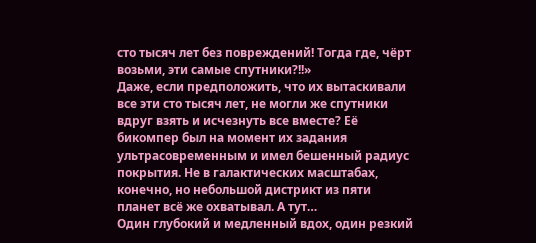сто тысяч лет без повреждений! Тогда где, чёрт возьми, эти самые спутники?!!»
Даже, если предположить, что их вытаскивали все эти сто тысяч лет, не могли же спутники вдруг взять и исчезнуть все вместе? Её бикомпер был на момент их задания ультрасовременным и имел бешенный радиус покрытия. Не в галактических масштабах, конечно, но небольшой дистрикт из пяти планет всё же охватывал. А тут…
Один глубокий и медленный вдох, один резкий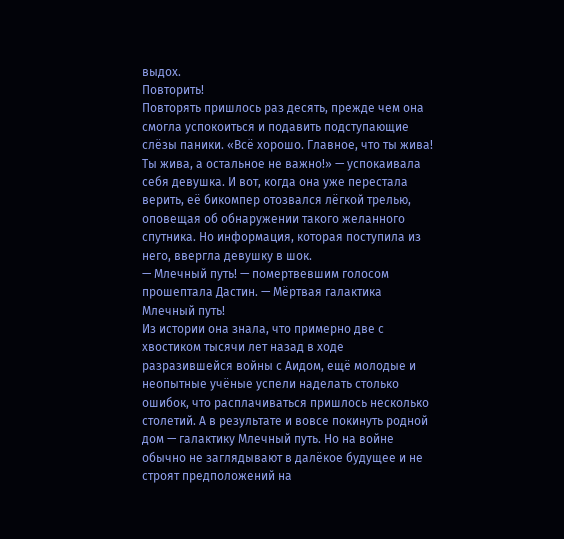выдох.
Повторить!
Повторять пришлось раз десять, прежде чем она смогла успокоиться и подавить подступающие слёзы паники. «Всё хорошо. Главное, что ты жива! Ты жива, а остальное не важно!» — успокаивала себя девушка. И вот, когда она уже перестала верить, её бикомпер отозвался лёгкой трелью, оповещая об обнаружении такого желанного спутника. Но информация, которая поступила из него, ввергла девушку в шок.
— Млечный путь! — помертвевшим голосом прошептала Дастин. — Мёртвая галактика Млечный путь!
Из истории она знала, что примерно две с хвостиком тысячи лет назад в ходе разразившейся войны с Аидом, ещё молодые и неопытные учёные успели наделать столько ошибок, что расплачиваться пришлось несколько столетий. А в результате и вовсе покинуть родной дом — галактику Млечный путь. Но на войне обычно не заглядывают в далёкое будущее и не строят предположений на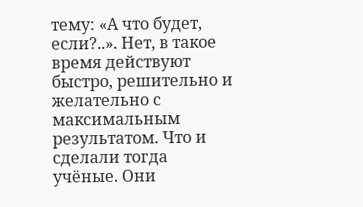тему: «А что будет, если?..». Нет, в такое время действуют быстро, решительно и желательно с максимальным результатом. Что и сделали тогда учёные. Они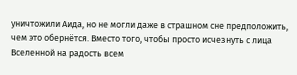уничтожили Аида, но не могли даже в страшном сне предположить, чем это обернётся. Вместо того, чтобы просто исчезнуть с лица Вселенной на радость всем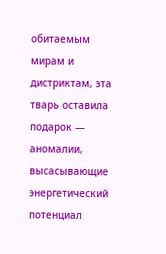обитаемым мирам и дистриктам, эта тварь оставила подарок — аномалии, высасывающие энергетический потенциал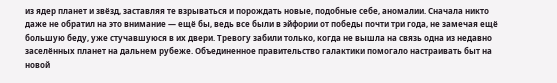из ядер планет и звёзд, заставляя те взрываться и порождать новые, подобные себе, аномалии. Сначала никто даже не обратил на это внимание — ещё бы, ведь все были в эйфории от победы почти три года, не замечая ещё большую беду, уже стучавшуюся в их двери. Тревогу забили только, когда не вышла на связь одна из недавно заселённых планет на дальнем рубеже. Объединенное правительство галактики помогало настраивать быт на новой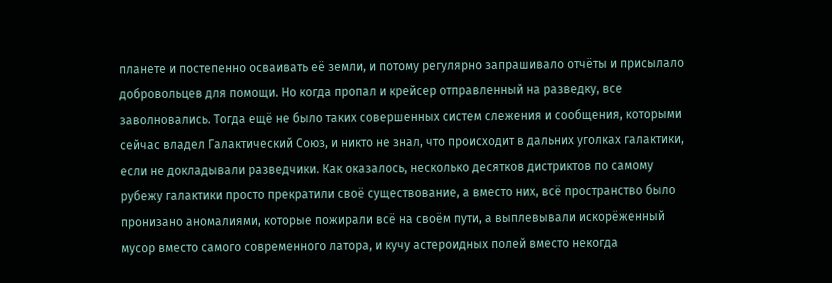планете и постепенно осваивать её земли, и потому регулярно запрашивало отчёты и присылало добровольцев для помощи. Но когда пропал и крейсер отправленный на разведку, все заволновались. Тогда ещё не было таких совершенных систем слежения и сообщения, которыми сейчас владел Галактический Союз, и никто не знал, что происходит в дальних уголках галактики, если не докладывали разведчики. Как оказалось, несколько десятков дистриктов по самому рубежу галактики просто прекратили своё существование, а вместо них, всё пространство было пронизано аномалиями, которые пожирали всё на своём пути, а выплевывали искорёженный мусор вместо самого современного латора, и кучу астероидных полей вместо некогда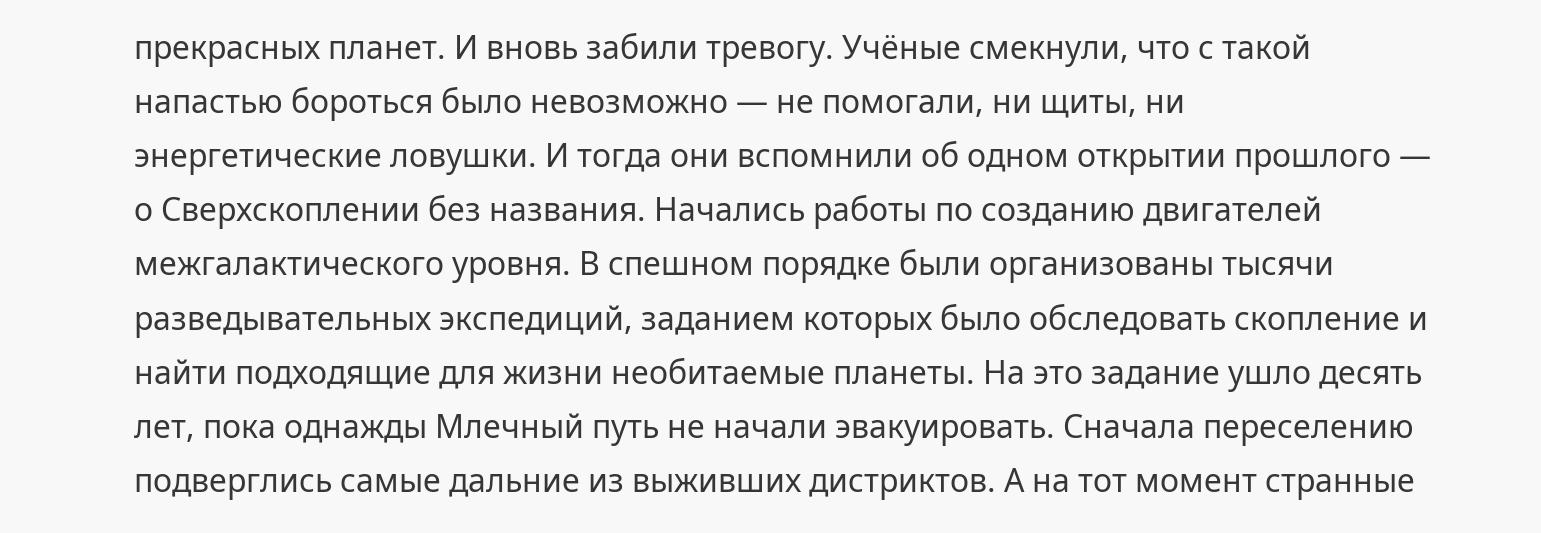прекрасных планет. И вновь забили тревогу. Учёные смекнули, что с такой напастью бороться было невозможно — не помогали, ни щиты, ни энергетические ловушки. И тогда они вспомнили об одном открытии прошлого — о Сверхскоплении без названия. Начались работы по созданию двигателей межгалактического уровня. В спешном порядке были организованы тысячи разведывательных экспедиций, заданием которых было обследовать скопление и найти подходящие для жизни необитаемые планеты. На это задание ушло десять лет, пока однажды Млечный путь не начали эвакуировать. Сначала переселению подверглись самые дальние из выживших дистриктов. А на тот момент странные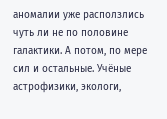аномалии уже расползлись чуть ли не по половине галактики. А потом, по мере сил и остальные. Учёные астрофизики, экологи,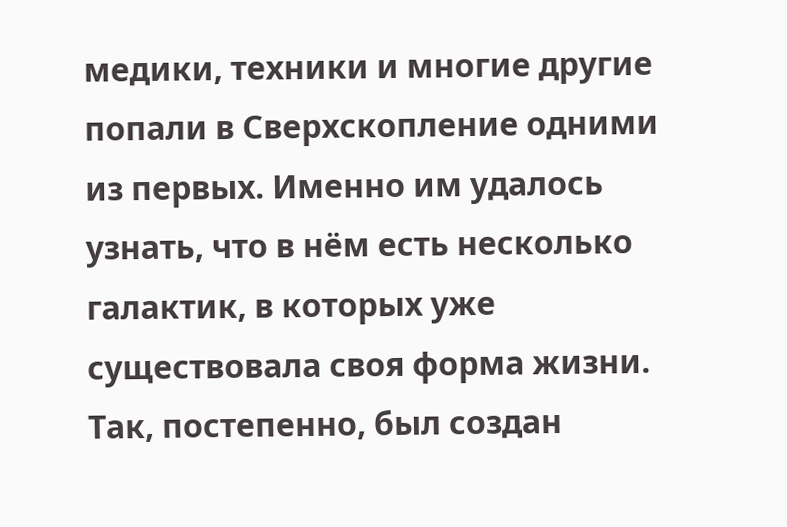медики, техники и многие другие попали в Сверхскопление одними из первых. Именно им удалось узнать, что в нём есть несколько галактик, в которых уже существовала своя форма жизни. Так, постепенно, был создан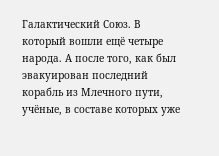Галактический Союз. В который вошли ещё четыре народа. А после того, как был эвакуирован последний корабль из Млечного пути, учёные, в составе которых уже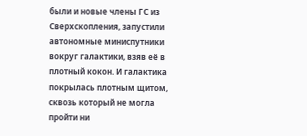были и новые члены ГС из Сверхскопления, запустили автономные миниспутники вокруг галактики, взяв её в плотный кокон. И галактика покрылась плотным щитом, сквозь который не могла пройти ни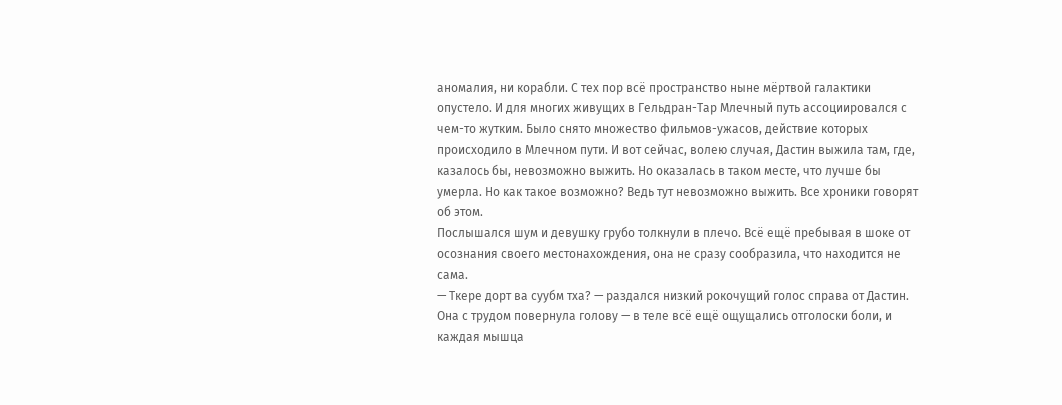аномалия, ни корабли. С тех пор всё пространство ныне мёртвой галактики опустело. И для многих живущих в Гельдран-Тар Млечный путь ассоциировался с чем-то жутким. Было снято множество фильмов-ужасов, действие которых происходило в Млечном пути. И вот сейчас, волею случая, Дастин выжила там, где, казалось бы, невозможно выжить. Но оказалась в таком месте, что лучше бы умерла. Но как такое возможно? Ведь тут невозможно выжить. Все хроники говорят об этом.
Послышался шум и девушку грубо толкнули в плечо. Всё ещё пребывая в шоке от осознания своего местонахождения, она не сразу сообразила, что находится не сама.
— Ткере дорт ва суубм тха? — раздался низкий рокочущий голос справа от Дастин.
Она с трудом повернула голову — в теле всё ещё ощущались отголоски боли, и каждая мышца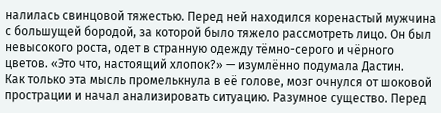налилась свинцовой тяжестью. Перед ней находился коренастый мужчина с большущей бородой, за которой было тяжело рассмотреть лицо. Он был невысокого роста, одет в странную одежду тёмно-серого и чёрного цветов. «Это что, настоящий хлопок?» — изумлённо подумала Дастин.
Как только эта мысль промелькнула в её голове, мозг очнулся от шоковой прострации и начал анализировать ситуацию. Разумное существо. Перед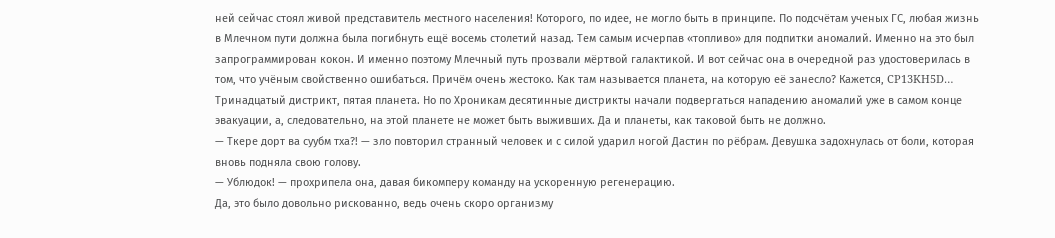ней сейчас стоял живой представитель местного населения! Которого, по идее, не могло быть в принципе. По подсчётам ученых ГС, любая жизнь в Млечном пути должна была погибнуть ещё восемь столетий назад. Тем самым исчерпав «топливо» для подпитки аномалий. Именно на это был запрограммирован кокон. И именно поэтому Млечный путь прозвали мёртвой галактикой. И вот сейчас она в очередной раз удостоверилась в том, что учёным свойственно ошибаться. Причём очень жестоко. Как там называется планета, на которую её занесло? Кажется, CP13KH5D… Тринадцатый дистрикт, пятая планета. Но по Хроникам десятинные дистрикты начали подвергаться нападению аномалий уже в самом конце эвакуации, а, следовательно, на этой планете не может быть выживших. Да и планеты, как таковой быть не должно.
— Ткере дорт ва суубм тха?! — зло повторил странный человек и с силой ударил ногой Дастин по рёбрам. Девушка задохнулась от боли, которая вновь подняла свою голову.
— Ублюдок! — прохрипела она, давая бикомперу команду на ускоренную регенерацию.
Да, это было довольно рискованно, ведь очень скоро организму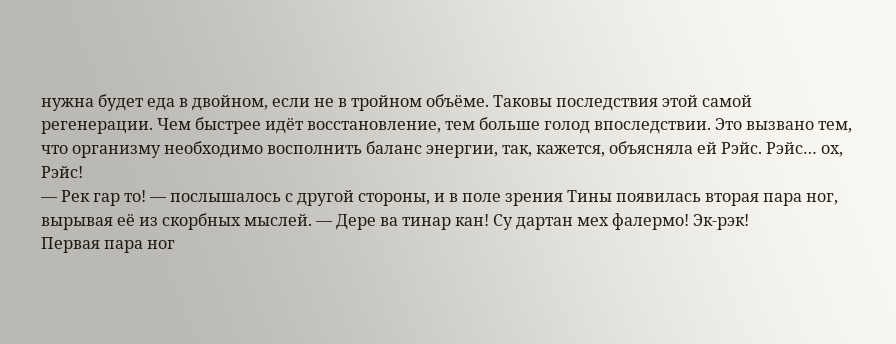нужна будет еда в двойном, если не в тройном объёме. Таковы последствия этой самой регенерации. Чем быстрее идёт восстановление, тем больше голод впоследствии. Это вызвано тем, что организму необходимо восполнить баланс энергии, так, кажется, объясняла ей Рэйс. Рэйс… ох, Рэйс!
— Рек гар то! — послышалось с другой стороны, и в поле зрения Тины появилась вторая пара ног, вырывая её из скорбных мыслей. — Дере ва тинар кан! Су дартан мех фалермо! Эк-рэк!
Первая пара ног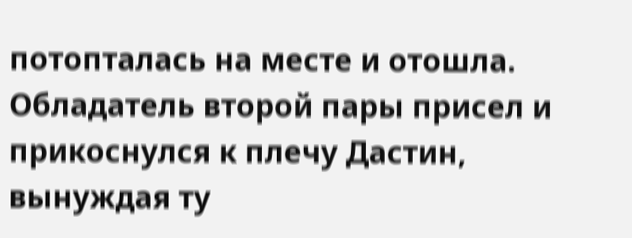потопталась на месте и отошла. Обладатель второй пары присел и прикоснулся к плечу Дастин, вынуждая ту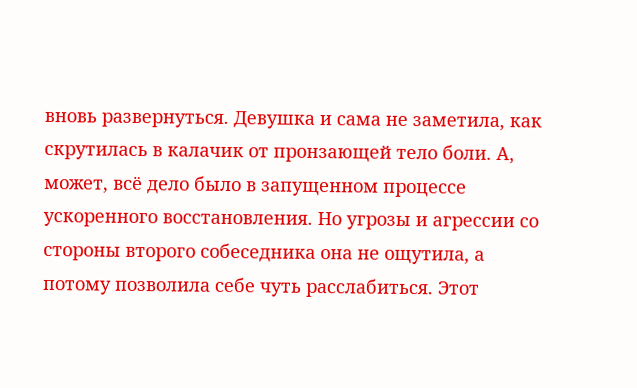вновь развернуться. Девушка и сама не заметила, как скрутилась в калачик от пронзающей тело боли. А, может, всё дело было в запущенном процессе ускоренного восстановления. Но угрозы и агрессии со стороны второго собеседника она не ощутила, а потому позволила себе чуть расслабиться. Этот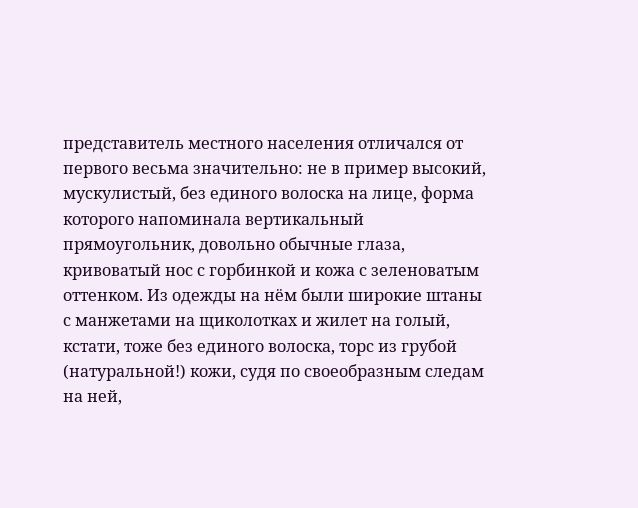представитель местного населения отличался от первого весьма значительно: не в пример высокий, мускулистый, без единого волоска на лице, форма которого напоминала вертикальный прямоугольник, довольно обычные глаза, кривоватый нос с горбинкой и кожа с зеленоватым оттенком. Из одежды на нём были широкие штаны с манжетами на щиколотках и жилет на голый, кстати, тоже без единого волоска, торс из грубой (натуральной!) кожи, судя по своеобразным следам на ней,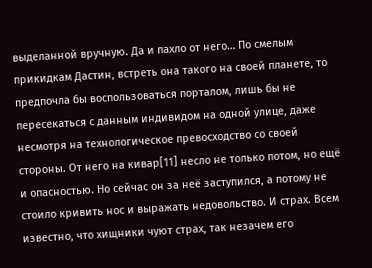выделанной вручную. Да и пахло от него… По смелым прикидкам Дастин, встреть она такого на своей планете, то предпочла бы воспользоваться порталом, лишь бы не пересекаться с данным индивидом на одной улице, даже несмотря на технологическое превосходство со своей стороны. От него на кивар[11] несло не только потом, но ещё и опасностью. Но сейчас он за неё заступился, а потому не стоило кривить нос и выражать недовольство. И страх. Всем известно, что хищники чуют страх, так незачем его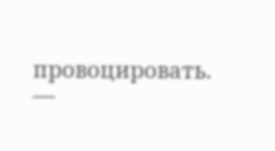провоцировать.
—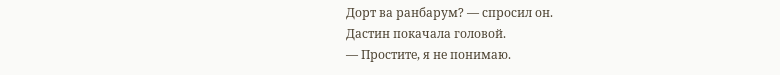Дорт ва ранбарум? — спросил он.
Дастин покачала головой.
— Простите, я не понимаю.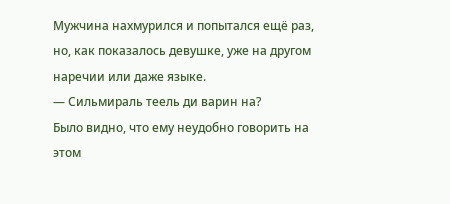Мужчина нахмурился и попытался ещё раз, но, как показалось девушке, уже на другом наречии или даже языке.
— Сильмираль теель ди варин на?
Было видно, что ему неудобно говорить на этом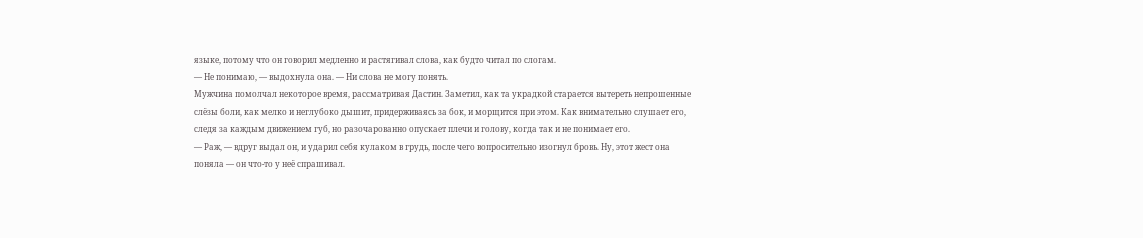языке, потому что он говорил медленно и растягивал слова, как будто читал по слогам.
— Не понимаю, — выдохнула она. — Ни слова не могу понять.
Мужчина помолчал некоторое время, рассматривая Дастин. Заметил, как та украдкой старается вытереть непрошенные слёзы боли, как мелко и неглубоко дышит, придерживаясь за бок, и морщится при этом. Как внимательно слушает его, следя за каждым движением губ, но разочарованно опускает плечи и голову, когда так и не понимает его.
— Раж, — вдруг выдал он, и ударил себя кулаком в грудь, после чего вопросительно изогнул бровь. Ну, этот жест она поняла — он что-то у неё спрашивал.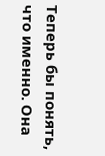Теперь бы понять, что именно. Она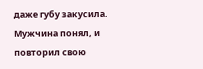даже губу закусила. Мужчина понял, и повторил свою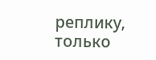реплику, только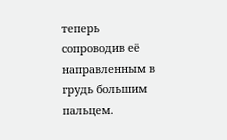теперь сопроводив её направленным в грудь большим пальцем.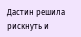Дастин решила рискнуть и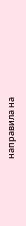направила на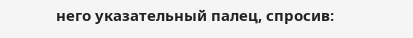него указательный палец, спросив: